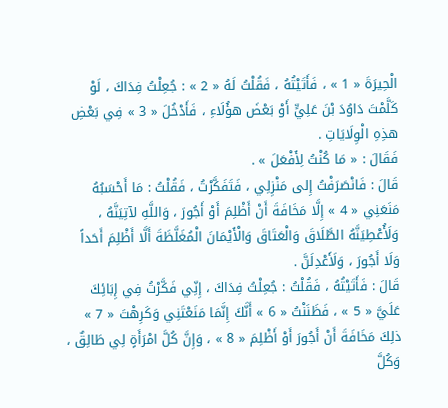الْحِيرَةَ « 1 » ، فَأَتَيْتُهُ ، فَقُلْتُ لَهُ « 2 » : جُعِلْتُ فِدَاكَ ، لَوْ كَلَّمْتَ دَاوُدَ بْنَ عَلِيٍّ أَوْ بَعْضَ هؤُلَاءِ ، فَأَدْخُلَ « 3 » فِي بَعْضِ هذِهِ الْوِلَايَاتِ .
فَقَالَ : « مَا كُنْتُ لِأَفْعَلَ » .
قَالَ : فَانْصَرَفْتُ إِلى مَنْزِلِي ، فَتَفَكَّرْتُ ، فَقُلْتُ : مَا أَحْسَبُهُ مَنَعَنِي « 4 » إِلَّا مَخَافَةَ أَنْ أَظْلِمَ أَوْ أَجُورَ ، وَاللَّهِ لآتِيَنَّهُ ، وَلَأُعْطِيَنَّهُ الطَّلَاقَ وَالْعَتَاقَ وَالْأَيْمَانَ الْمُغَلَّظَةَ أَلَّا أَظْلِمَ أَحَداً وَلَا أَجُورَ ، وَلَأَعْدِلَنَّ .
قَالَ : فَأَتَيْتُهُ ، فَقُلْتُ : جُعِلْتُ فِدَاكَ ، إِنِّي فَكَّرْتُ فِي إِبَائِكَ عَلَيَّ « 5 » ، فَظَنَنْتُ « 6 » أَنَّكَ إِنَّمَا مَنَعْتَنِي وَكَرِهْتَ « 7 » ذلِكَ مَخَافَةَ أَنْ أَجُورَ أَوْ أَظْلِمَ « 8 » ، وَإِنَّ كُلَّ امْرَأَةٍ لِي طَالِقٌ ، وَكُلَّ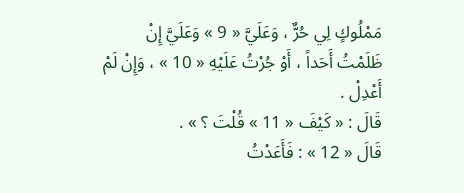مَمْلُوكٍ لِي حُرٌّ ، وَعَلَيَّ « 9 » وَعَلَيَّ إِنْ ظَلَمْتُ أَحَداً ، أَوْ جُرْتُ عَلَيْهِ « 10 » ، وَإِنْ لَمْ أَعْدِلْ .
قَالَ : « كَيْفَ « 11 » قُلْتَ ؟ » .
قَالَ « 12 » : فَأَعَدْتُ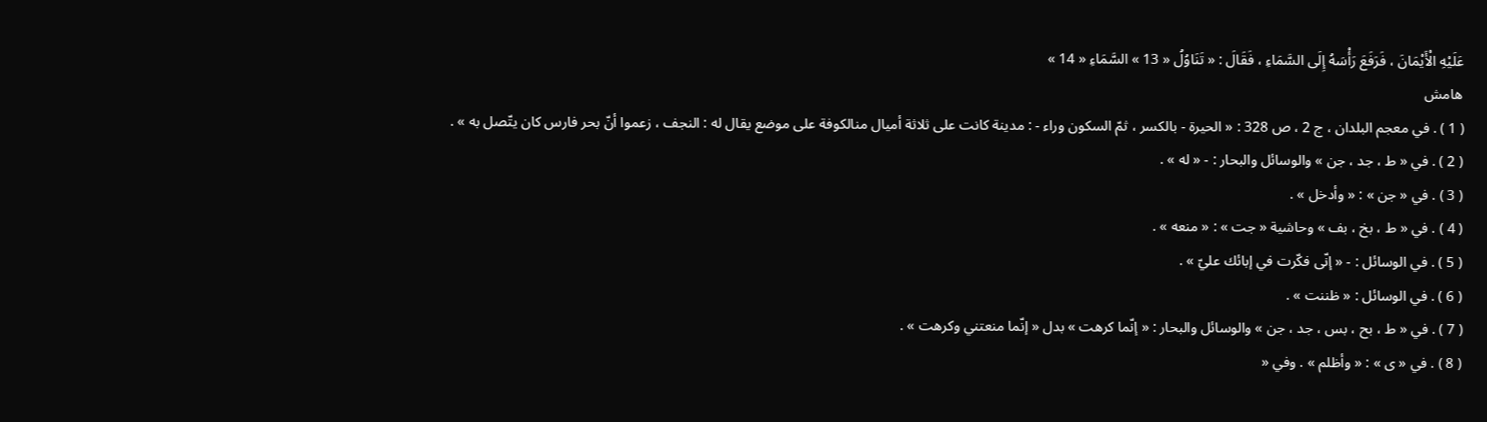عَلَيْهِ الْأَيْمَانَ ، فَرَفَعَ رَأْسَهُ إِلَى السَّمَاءِ ، فَقَالَ : « تَنَاوُلُ « 13 » السَّمَاءِ « 14 »
هامش
( 1 ) . في معجم البلدان ، ج 2 ، ص 328 : « الحيرة - بالكسر ، ثمّ السكون وراء - : مدينة كانت على ثلاثة أميال منالكوفة على موضع يقال له : النجف ، زعموا أنّ بحر فارس كان يتّصل به » .
( 2 ) . في « ط ، جد ، جن » والوسائل والبحار : - « له » .
( 3 ) . في « جن » : « وأدخل » .
( 4 ) . في « ط ، بخ ، بف » وحاشية « جت » : « منعه » .
( 5 ) . في الوسائل : - « إنّى فكّرت في إبائك عليّ » .
( 6 ) . في الوسائل : « ظننت » .
( 7 ) . في « ط ، بح ، بس ، جد ، جن » والوسائل والبحار : « إنّما كرهت » بدل « إنّما منعتني وكرهت » .
( 8 ) . في « ى » : « وأظلم » . وفي «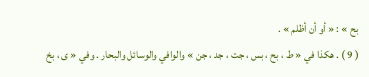بح » : « أو أن أظلم » .
( 9 ) . هكذا في « ط ، بح ، بس ، جت ، جد ، جن » والوافي والوسائل والبحار . وفي « ى ، بخ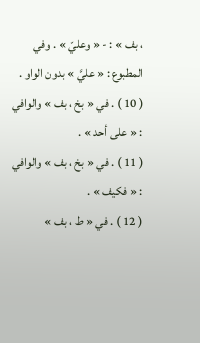، بف » : - « وعليّ » . وفي المطبوع : « عليَّ » بدون الواو .
( 10 ) . في « بخ ، بف » والوافي : « على أحد » .
( 11 ) . في « بخ ، بف » والوافي : « فكيف » .
( 12 ) . في « ط ، بف »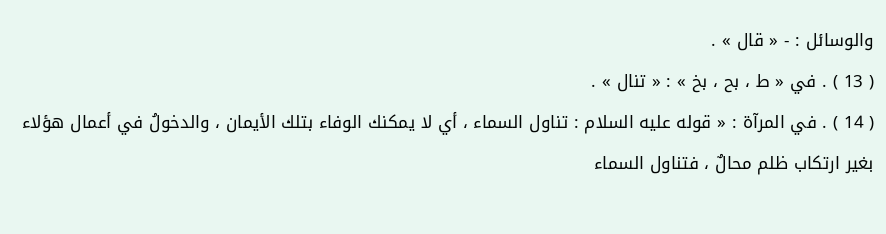والوسائل : - « قال » .
( 13 ) . في « ط ، بح ، بخ » : « تنال » .
( 14 ) . في المرآة : « قوله عليه السلام : تناول السماء ، أي لا يمكنك الوفاء بتلك الأيمان ، والدخولُ في أعمال هؤلاء بغير ارتكاب ظلم محالٌ ، فتناول السماء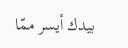بيدك أيسر ممّا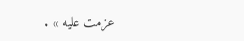عزمت عليه » .